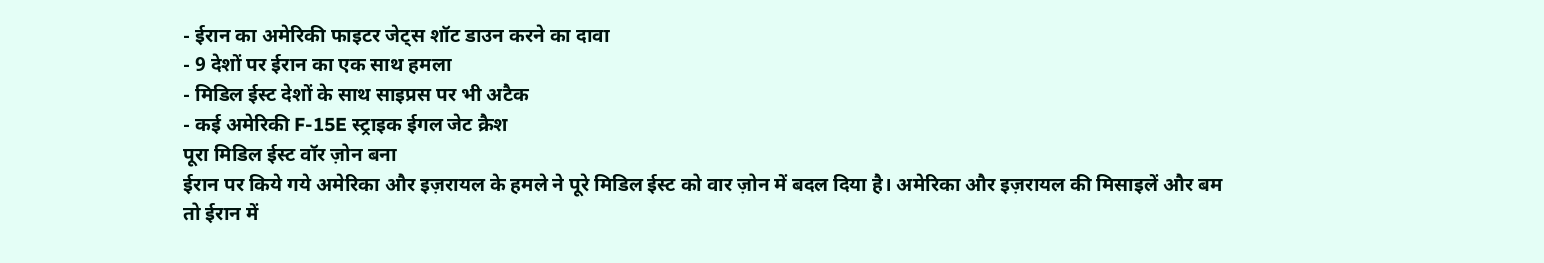- ईरान का अमेरिकी फाइटर जेट्स शॉट डाउन करने का दावा
- 9 देशों पर ईरान का एक साथ हमला
- मिडिल ईस्ट देशों के साथ साइप्रस पर भी अटैक
- कई अमेरिकी F-15E स्ट्राइक ईगल जेट क्रैश
पूरा मिडिल ईस्ट वॉर ज़ोन बना
ईरान पर किये गये अमेरिका और इज़रायल के हमले ने पूरे मिडिल ईस्ट को वार ज़ोन में बदल दिया है। अमेरिका और इज़रायल की मिसाइलें और बम तो ईरान में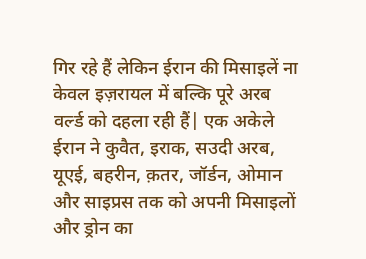गिर रहे हैं लेकिन ईरान की मिसाइलें ना केवल इज़रायल में बल्कि पूरे अरब वर्ल्ड को दहला रही हैं| एक अकेले ईरान ने कुवैत, इराक, सउदी अरब, यूएई, बहरीन, क़तर, जॉर्डन, ओमान और साइप्रस तक को अपनी मिसाइलों और ड्रोन का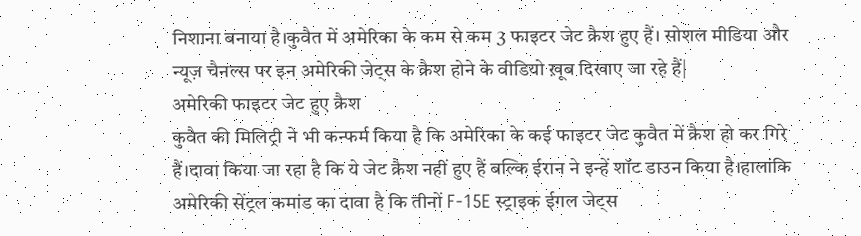निशाना बनाया है।कुवैत में अमेरिका के कम से कम 3 फाइटर जेट क्रैश हुए हैं। सोशल मीडिया और न्यूज़ चैनल्स पर इन अमेरिकी जेट्स के क्रैश होने के वीडियो ख़ूब दिखाए जा रहे हैं|
अमेरिकी फाइटर जेट हुए क्रैश
कुवैत की मिलिट्री ने भी कन्फर्म किया है कि अमेरिका के कई फाइटर जेट कुवैत में क्रैश हो कर गिरे हैं।दावा किया जा रहा है कि ये जेट क्रैश नहीं हुए हैं बल्कि ईरान ने इन्हें शॉट डाउन किया है।हालांकि अमेरिकी सेंट्रल कमांड का दावा है कि तीनों F-15E स्ट्राइक ईगल जेट्स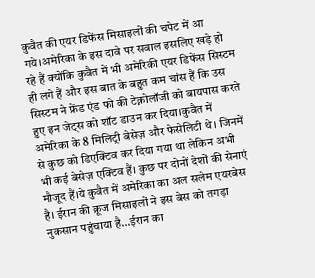कुवैत की एयर डिफेंस मिसाइलों की चपेट में आ गये।अमेरिका के इस दावे पर सवाल इसलिए खड़े हो रहे हैं क्योंकि कुवैत में भी अमेरिकी एयर डिफेंस सिस्टम ही लगे हैं और इस बात के बहुत कम चांस हैं कि उस सिस्टम ने फ्रेंड एंड फो की टेक्नोलॉजी को बायपास करते हुए इन जेट्स को शॉट डाउन कर दिया।कुवैत में अमेरिका के 8 मिलिट्री बेसेज़ और फेसेलिटी थे। जिनमें से कुछ को डिएक्टिव कर दिया गया था लेकिन अभी भी कई बेसेज़ एक्टिव हैं। कुछ पर दोनों देशों की सेनाएं मौजूद हैं।ये कुवैत में अमेरिका का अल सलेम एयरबेस है। ईरान की क्रूज मिसाइलों ने इस बेस को तगड़ा नुकसान पहुंचाया है…ईरान का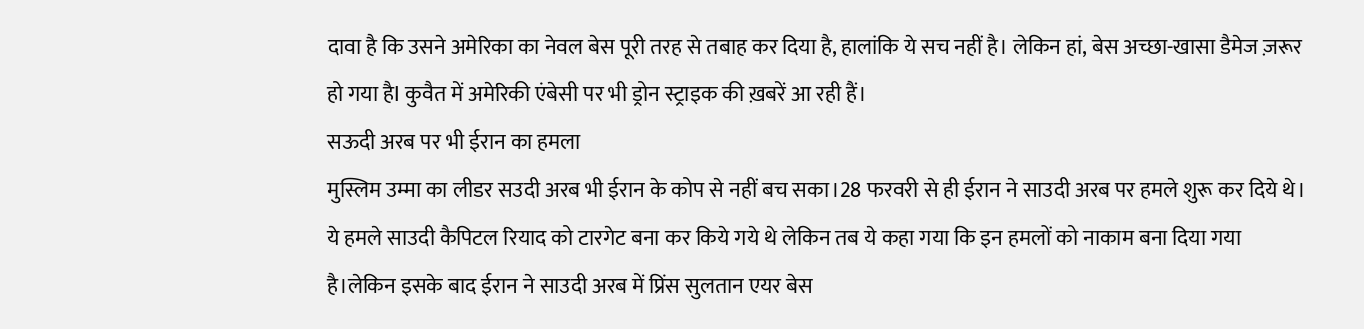दावा है कि उसने अमेरिका का नेवल बेस पूरी तरह से तबाह कर दिया है, हालांकि ये सच नहीं है। लेकिन हां, बेस अच्छा-खासा डैमेज ज़रूर हो गया हैI कुवैत में अमेरिकी एंबेसी पर भी ड्रोन स्ट्राइक की ख़बरें आ रही हैं।
सऊदी अरब पर भी ईरान का हमला
मुस्लिम उम्मा का लीडर सउदी अरब भी ईरान के कोप से नहीं बच सका।28 फरवरी से ही ईरान ने साउदी अरब पर हमले शुरू कर दिये थे। ये हमले साउदी कैपिटल रियाद को टारगेट बना कर किये गये थे लेकिन तब ये कहा गया कि इन हमलों को नाकाम बना दिया गया है।लेकिन इसके बाद ईरान ने साउदी अरब में प्रिंस सुलतान एयर बेस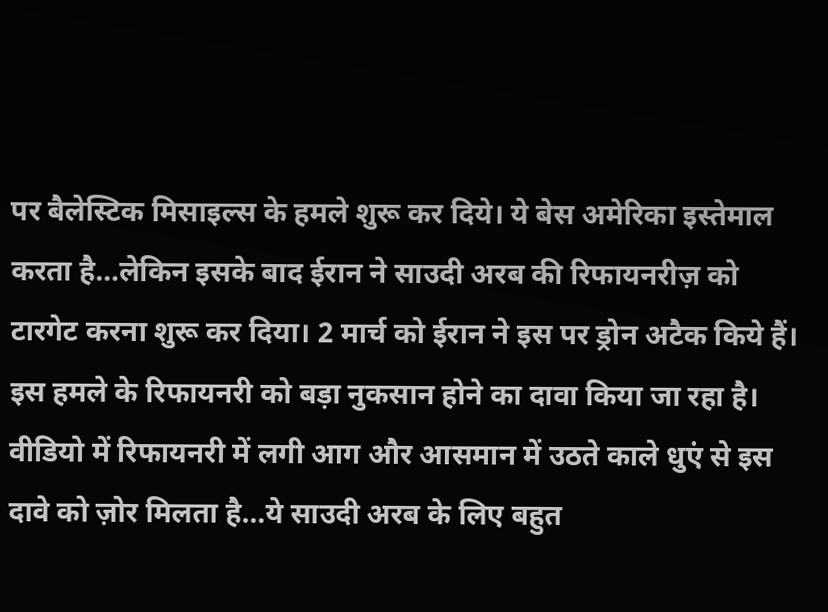पर बैलेस्टिक मिसाइल्स के हमले शुरू कर दिये। ये बेस अमेरिका इस्तेमाल करता है…लेकिन इसके बाद ईरान ने साउदी अरब की रिफायनरीज़ को टारगेट करना शुरू कर दिया। 2 मार्च को ईरान ने इस पर ड्रोन अटैक किये हैं। इस हमले के रिफायनरी को बड़ा नुकसान होने का दावा किया जा रहा है। वीडियो में रिफायनरी में लगी आग और आसमान में उठते काले धुएं से इस दावे को ज़ोर मिलता है…ये साउदी अरब के लिए बहुत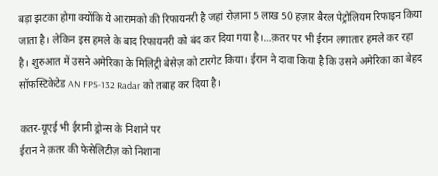बड़ा झटका होगा क्योंकि ये आरामको की रिफायनरी है जहां रोज़ाना 5 लाख 50 हज़ार बैरल पेट्रोलियम रिफाइन किया जाता है। लेकिन इस हमले के बाद रिफायनरी को बंद कर दिया गया है।…क़तर पर भी ईरान लगातार हमले कर रहा है। शुरुआत में उसने अमेरिका के मिलिट्री बेसेज़ को टारगेट किया। ईरान ने दावा किया है कि उसने अमेरिका का बेहद सॉफस्टिकेटेड AN FPS-132 Radar को तबाह कर दिया है।

कतर-यूएई भी ईरानी ड्रोन्स के निशाने पर
ईरान ने क़तर की फेसेलिटीज़ को निशाना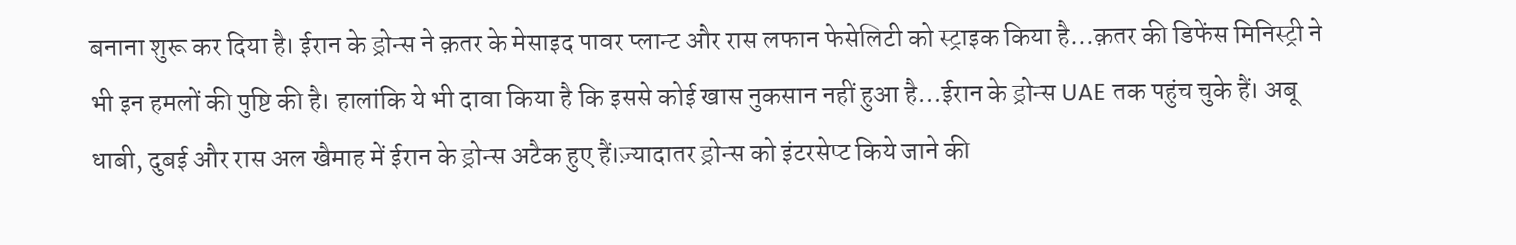बनाना शुरू कर दिया है। ईरान के ड्रोन्स ने क़तर के मेसाइद पावर प्लान्ट और रास लफान फेसेलिटी को स्ट्राइक किया है…क़तर की डिफेंस मिनिस्ट्री ने भी इन हमलों की पुष्टि की है। हालांकि ये भी दावा किया है कि इससे कोई खास नुकसान नहीं हुआ है…ईरान के ड्रोन्स UAE तक पहुंच चुके हैं। अबू धाबी, दुबई और रास अल खैमाह में ईरान के ड्रोन्स अटैक हुए हैं।ज़्यादातर ड्रोन्स को इंटरसेप्ट किये जाने की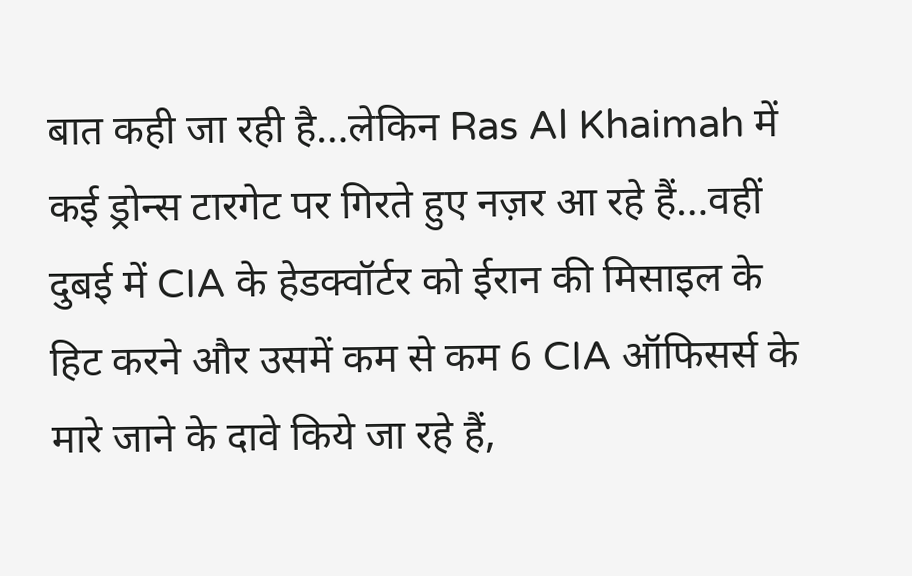बात कही जा रही है…लेकिन Ras Al Khaimah में कई ड्रोन्स टारगेट पर गिरते हुए नज़र आ रहे हैं…वहीं दुबई में CIA के हेडक्वॉर्टर को ईरान की मिसाइल के हिट करने और उसमें कम से कम 6 CIA ऑफिसर्स के मारे जाने के दावे किये जा रहे हैं,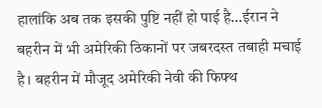हालांकि अब तक इसकी पुष्टि नहीं हो पाई है…ईरान ने बहरीन में भी अमेरिकी ठिकानों पर जबरदस्त तबाही मचाई है। बहरीन में मौजूद अमेरिकी नेवी की फिफ्थ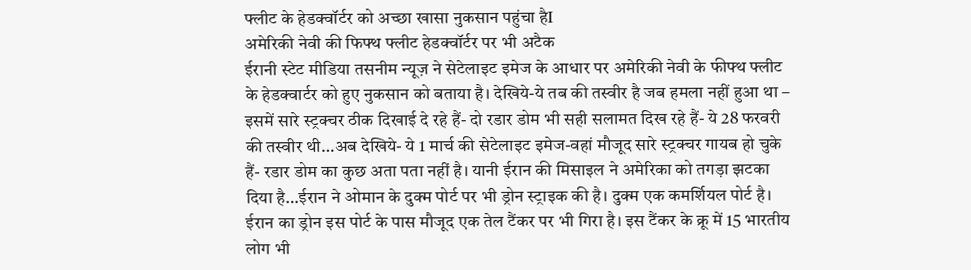फ्लीट के हेडक्वॉर्टर को अच्छा खासा नुकसान पहुंचा हैI
अमेरिकी नेवी की फिफ्थ फ्लीट हेडक्वॉर्टर पर भी अटैक
ईरानी स्टेट मीडिया तसनीम न्यूज़ ने सेटेलाइट इमेज के आधार पर अमेरिकी नेवी के फीफ्थ फ्लीट के हेडक्वार्टर को हुए नुकसान को बताया है। देखिये-ये तब की तस्वीर है जब हमला नहीं हुआ था – इसमें सारे स्ट्रक्चर ठीक दिखाई दे रहे हैं- दो रडार डोम भी सही सलामत दिख रहे हैं- ये 28 फरवरी की तस्वीर थी…अब देखिये- ये 1 मार्च की सेटेलाइट इमेज-वहां मौजूद सारे स्ट्रक्चर गायब हो चुके हैं- रडार डोम का कुछ अता पता नहीं है। यानी ईरान की मिसाइल ने अमेरिका को तगड़ा झटका दिया है…ईरान ने ओमान के दुक्म पोर्ट पर भी ड्रोन स्ट्राइक की है। दुक्म एक कमर्शियल पोर्ट है। ईरान का ड्रोन इस पोर्ट के पास मौजूद एक तेल टैंकर पर भी गिरा है। इस टैंकर के क्रू में 15 भारतीय लोग भी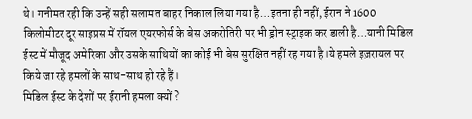थे। गनीमत रही कि उन्हें सही सलामत बाहर निकाल लिया गया है…इतना ही नहीं, ईरान ने 1600 किलोमीटर दूर साइप्रस में रॉयल एयरफोर्स के बेस अकरोतिरी पर भी ड्रोन स्ट्राइक कर डाली है…यानी मिडिल ईस्ट में मौजूद अमेरिका और उसके साथियों का कोई भी बेस सुरक्षित नहीं रह गया है।ये हमले इज़रायल पर किये जा रहे हमलों के साथ-साथ हो रहे हैं।
मिडिल ईस्ट के देशों पर ईरानी हमला क्यों ?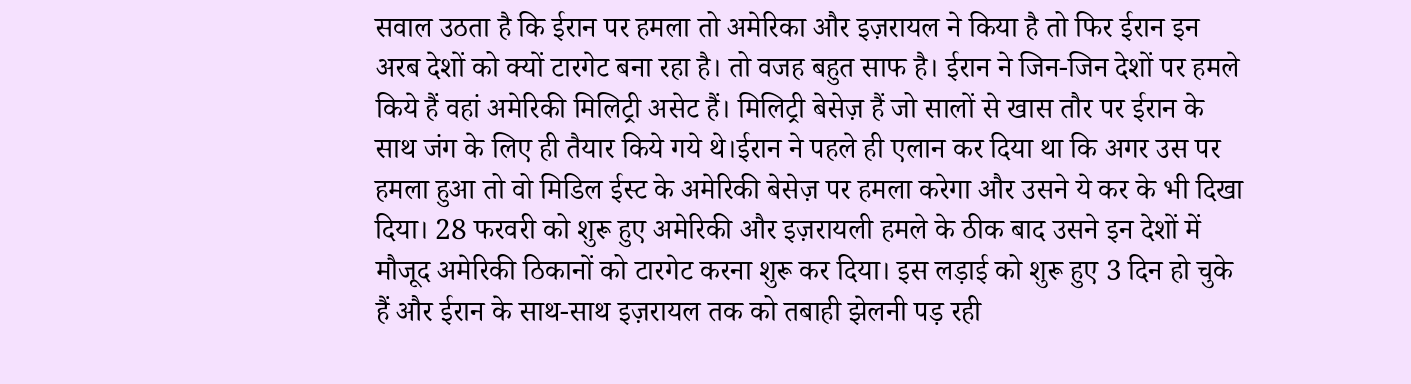सवाल उठता है कि ईरान पर हमला तो अमेरिका और इज़रायल ने किया है तो फिर ईरान इन अरब देशों को क्यों टारगेट बना रहा है। तो वजह बहुत साफ है। ईरान ने जिन-जिन देशों पर हमले किये हैं वहां अमेरिकी मिलिट्री असेट हैं। मिलिट्री बेसेज़ हैं जो सालों से खास तौर पर ईरान के साथ जंग के लिए ही तैयार किये गये थे।ईरान ने पहले ही एलान कर दिया था कि अगर उस पर हमला हुआ तो वो मिडिल ईस्ट के अमेरिकी बेसेज़ पर हमला करेगा और उसने ये कर के भी दिखा दिया। 28 फरवरी को शुरू हुए अमेरिकी और इज़रायली हमले के ठीक बाद उसने इन देशों में मौजूद अमेरिकी ठिकानों को टारगेट करना शुरू कर दिया। इस लड़ाई को शुरू हुए 3 दिन हो चुके हैं और ईरान के साथ-साथ इज़रायल तक को तबाही झेलनी पड़ रही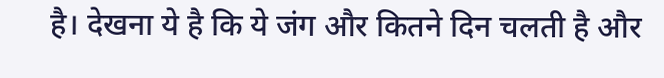है। देखना ये है कि ये जंग और कितने दिन चलती है और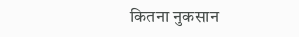कितना नुकसान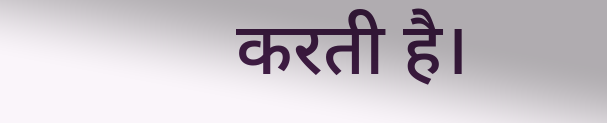करती है।